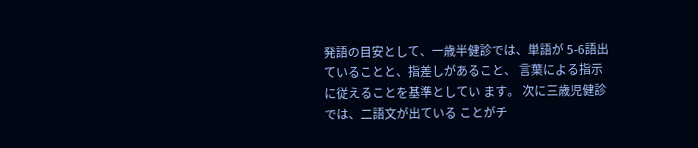発語の目安として、一歳半健診では、単語が 5-6語出ていることと、指差しがあること、 言葉による指示に従えることを基準としてい ます。 次に三歳児健診では、二語文が出ている ことがチ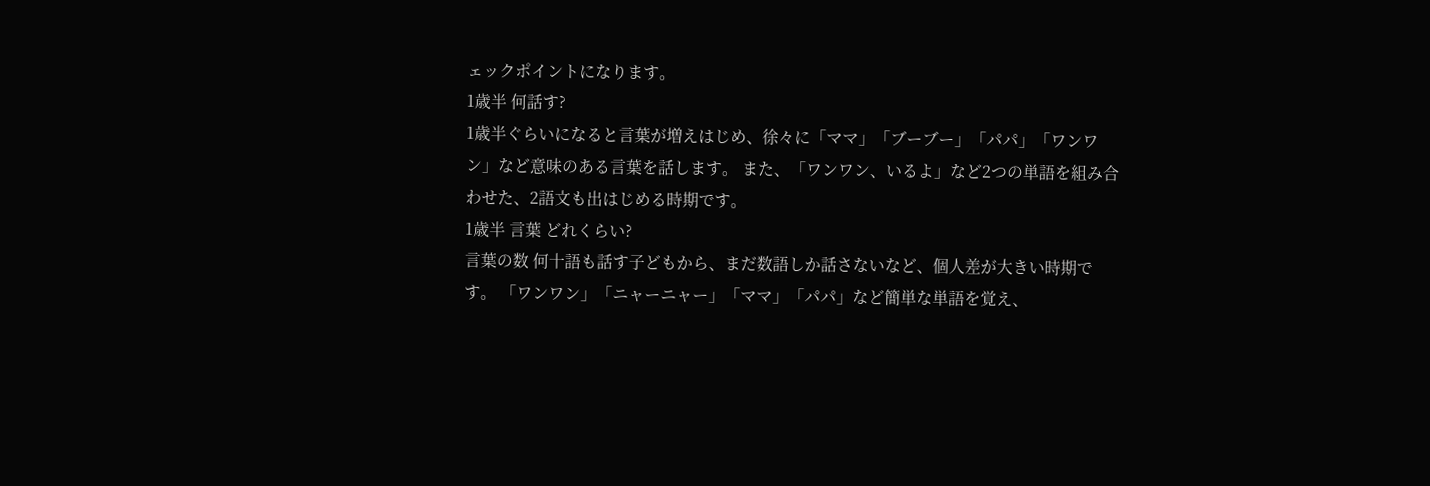ェックポイントになります。
1歳半 何話す?
1歳半ぐらいになると言葉が増えはじめ、徐々に「ママ」「ブーブー」「パパ」「ワンワン」など意味のある言葉を話します。 また、「ワンワン、いるよ」など2つの単語を組み合わせた、2語文も出はじめる時期です。
1歳半 言葉 どれくらい?
言葉の数 何十語も話す子どもから、まだ数語しか話さないなど、個人差が大きい時期です。 「ワンワン」「ニャーニャー」「ママ」「パパ」など簡単な単語を覚え、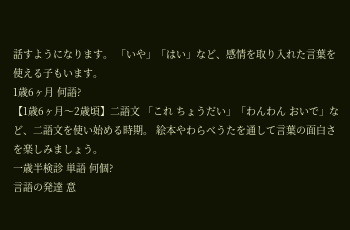話すようになります。 「いや」「はい」など、感情を取り入れた言葉を使える子もいます。
1歳6ヶ月 何語?
【1歳6ヶ月〜2歳頃】二語文 「これ ちょうだい」「わんわん おいで」など、二語文を使い始める時期。 絵本やわらべうたを通して言葉の面白さを楽しみましょう。
一歳半検診 単語 何個?
言語の発達 意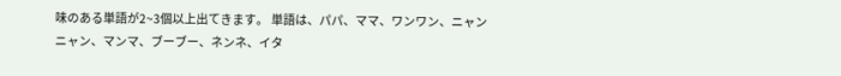味のある単語が2~3個以上出てきます。 単語は、パパ、ママ、ワンワン、ニャンニャン、マンマ、ブーブー、ネンネ、イタ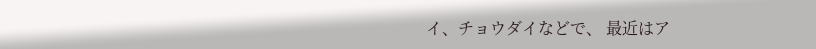イ、チョウダイなどで、 最近はア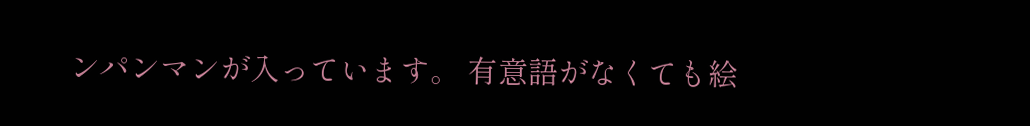ンパンマンが入っています。 有意語がなくても絵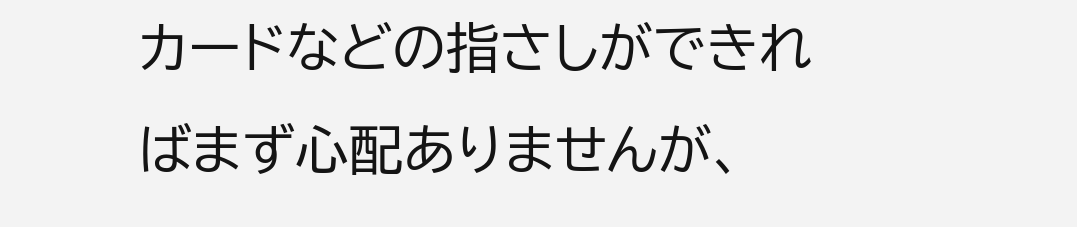カードなどの指さしができればまず心配ありませんが、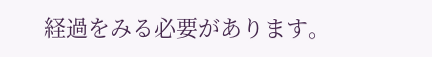経過をみる必要があります。